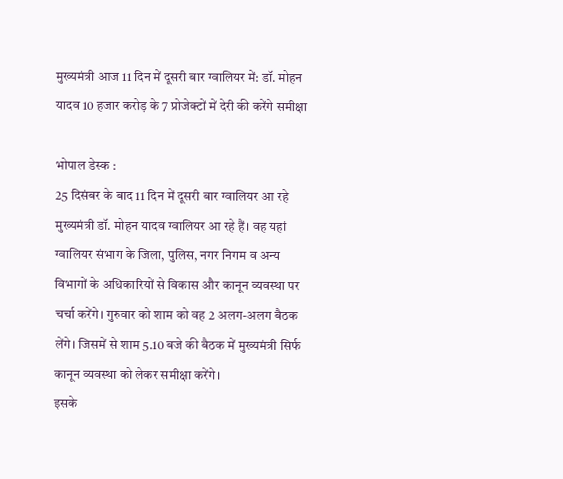मुख्यमंत्री आज 11 दिन में दूसरी बार ग्वालियर में: डॉ. मोहन यादव 10 हजार करोड़ के 7 प्रोजेक्टों में देरी की करेंगे समीक्षा

भोपाल डेस्क :
25 दिसंबर के बाद 11 दिन में दूसरी बार ग्वालियर आ रहे मुख्यमंत्री डॉ. मोहन यादव ग्वालियर आ रहे हैं। वह यहां ग्वालियर संभाग के जिला, पुलिस, नगर निगम व अन्य विभागों के अधिकारियों से विकास और कानून व्यवस्था पर चर्चा करेंगे। गुरुवार को शाम को वह 2 अलग-अलग बैठक लेंगे। जिसमें से शाम 5.10 बजे की बैठक में मुख्यमंत्री सिर्फ कानून व्यवस्था को लेकर समीक्षा करेंगे।
इसके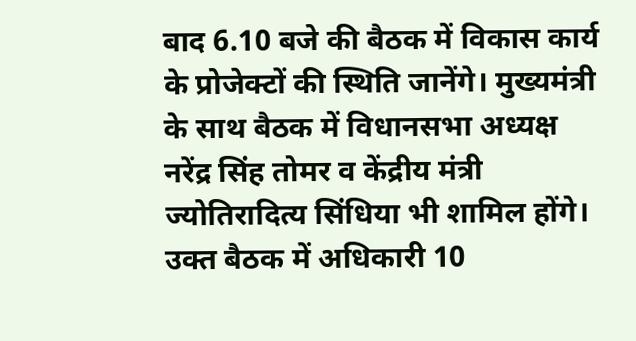बाद 6.10 बजे की बैठक में विकास कार्य के प्रोजेक्टों की स्थिति जानेंगे। मुख्यमंत्री के साथ बैठक में विधानसभा अध्यक्ष नरेंद्र सिंह तोमर व केंद्रीय मंत्री ज्योतिरादित्य सिंधिया भी शामिल होंगे। उक्त बैठक में अधिकारी 10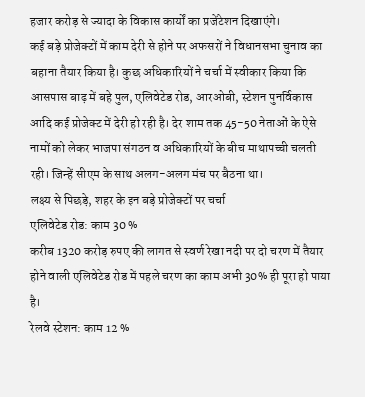हजार करोड़ से ज्यादा के विकास कार्यों का प्रजेंटेशन दिखाएंगे।
कई बड़े प्रोजेक्टों में काम देरी से होने पर अफसरों ने विधानसभा चुनाव का बहाना तैयार किया है। कुछ अधिकारियों ने चर्चा में स्वीकार किया कि आसपास बाढ़ में बहे पुल, एलिवेटेड रोड, आरओबी, स्टेशन पुनर्विकास आदि कई प्रोजेक्ट में देरी हो रही है। देर शाम तक 45-50 नेताओं के ऐसे नामों को लेकर भाजपा संगठन व अधिकारियों के बीच माथापच्ची चलती रही। जिन्हें सीएम के साथ अलग-अलग मंच पर बैठना था।
लक्ष्य से पिछड़े, शहर के इन बड़े प्रोजेक्टों पर चर्चा
एलिवेटेड रोड: काम 30 %
करीब 1320 करोड़ रुपए की लागत से स्वर्ण रेखा नदी पर दो चरण में तैयार होने वाली एलिवेटेड रोड में पहले चरण का काम अभी 30% ही पूरा हो पाया है।
रेलवे स्टेशन: काम 12 %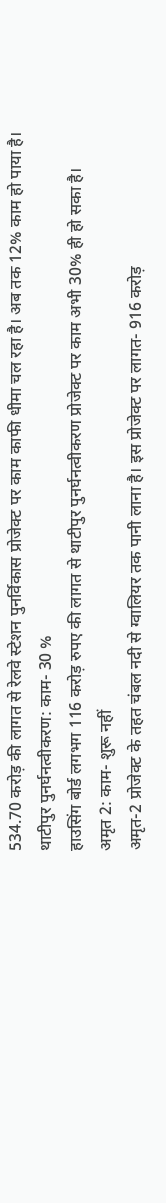534.70 करोड़ की लागत से रेलवे स्टेशन पुनर्विकास प्रोजेक्ट पर काम काफी धीमा चल रहा है। अब तक 12% काम हो पाया है।
थाटीपुर पुनर्घनत्वीकरण: काम- 30 %
हाउसिंग बोर्ड लगभग 116 करोड़ रुपए की लागत से थाटीपुर पुनर्घनत्वीकरण प्रोजेक्ट पर काम अभी 30% ही हो सका है।
अमृत 2: काम- शुरू नहीं
अमृत-2 प्रोजेक्ट के तहत चंबल नदी से ग्वालियर तक पानी लाना है। इस प्रोजेक्ट पर लागत- 916 करोड़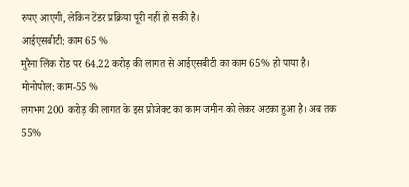रुपए आएगी, लेकिन टेंडर प्रक्रिया पूरी नहीं हो सकी है।
आईएसबीटी: काम 65 %
मुरैना लिंक रोड पर 64.22 करोड़ की लागत से आईएसबीटी का काम 65% हो पाया है।
मोनोपोल: काम-55 %
लगभग 200 करोड़ की लागत के इस प्रोजेक्ट का काम जमीन को लेकर अटका हुआ है। अब तक 55%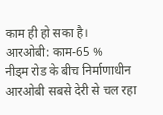काम ही हो सका है।
आरओबी: काम-65 %
नीड्म रोड के बीच निर्माणाधीन आरओबी सबसे देरी से चल रहा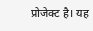प्रोजेक्ट है। यह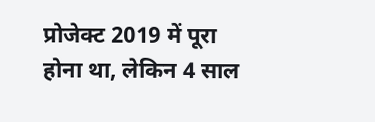प्रोजेक्ट 2019 में पूरा होना था, लेकिन 4 साल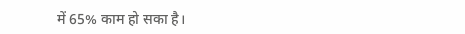में 65% काम हो सका है।